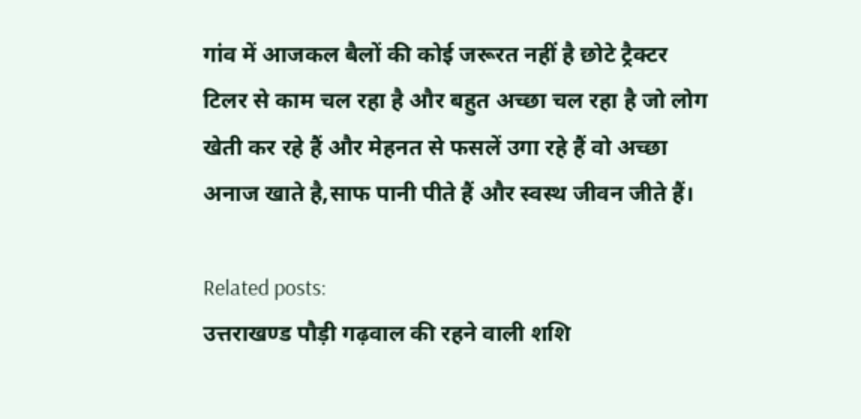गांव में आजकल बैलों की कोई जरूरत नहीं है छोटे ट्रैक्टर टिलर से काम चल रहा है और बहुत अच्छा चल रहा है जो लोग खेती कर रहे हैं और मेहनत से फसलें उगा रहे हैं वो अच्छा अनाज खाते है,साफ पानी पीते हैं और स्वस्थ जीवन जीते हैं।

Related posts:
उत्तराखण्ड पौड़ी गढ़वाल की रहने वाली शशि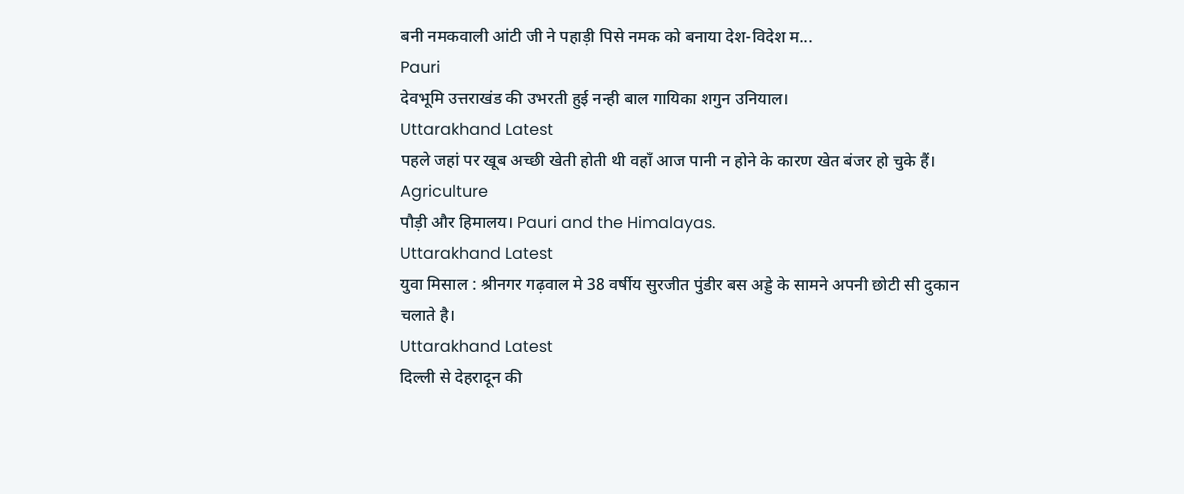बनी नमकवाली आंटी जी ने पहाड़ी पिसे नमक को बनाया देश-विदेश म...
Pauri
देवभूमि उत्तराखंड की उभरती हुई नन्ही बाल गायिका शगुन उनियाल।
Uttarakhand Latest
पहले जहां पर खूब अच्छी खेती होती थी वहाँ आज पानी न होने के कारण खेत बंजर हो चुके हैं।
Agriculture
पौड़ी और हिमालय। Pauri and the Himalayas.
Uttarakhand Latest
युवा मिसाल : श्रीनगर गढ़वाल मे 38 वर्षीय सुरजीत पुंडीर बस अड्डे के सामने अपनी छोटी सी दुकान चलाते है।
Uttarakhand Latest
दिल्ली से देहरादून की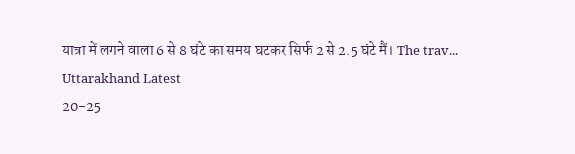यात्रा में लगने वाला 6 से 8 घंटे का समय घटकर सिर्फ 2 से 2.5 घंटे मैं। The trav...
Uttarakhand Latest
20-25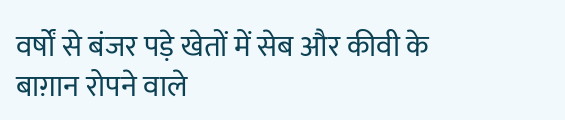वर्षों से बंजर पड़े खेतों में सेब और कीवी के बाग़ान रोपने वाले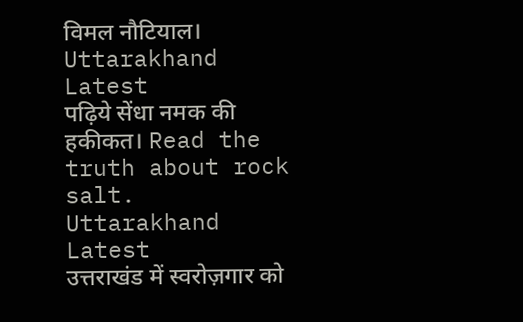विमल नौटियाल।
Uttarakhand Latest
पढ़िये सेंधा नमक की हकीकत। Read the truth about rock salt.
Uttarakhand Latest
उत्तराखंड में स्वरोज़गार को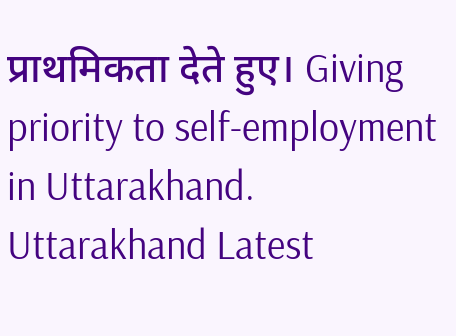प्राथमिकता देते हुए। Giving priority to self-employment in Uttarakhand.
Uttarakhand Latest